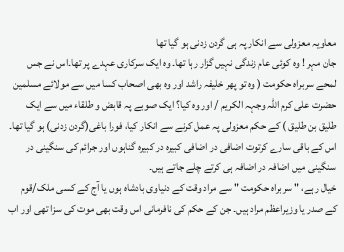معاویہ معزولی سے انکار پہ ہی گردن زدنی ہو گیا تھا
جان مہر ! وہ کوئی عام زندگی نہیں گزار رہا تھا۔ وہ ایک سرکاری عہدے پر تھا۔اس نے جس لمحے سربراہ حکومت ( وہ تو پھر خلیفہ راشد اور وہ بھی اصحاب کسا میں سے مولائے مسلمین حضرت علی کرم اللہ وجہہ الکریم / اور وہ کیا؟ ایک صوبے پہ قابض و طلقاء میں سے ایک طلیق بن طلیق ) کے حکم معزولی پہ عمل کرنے سے انکار کیا، فورا باغی(گردن زدنی) ہو گیا تھا۔ اس کے باقی سارے کرتوت اضافی در اضافی کبیرہ در کبیرہ گناہوں اور جرائم کی سنگینی در سنگینی میں اضافہ در اضافہ ہی کرتے چلے جاتے ہیں۔
خیال رہے، " سربراہ حکومت " سے مراد وقت کے دنیاوی بادشاہ ہوں یا آج کے کسی ملک/قوم کے صدر یا وزیراعظم مراد ہیں۔ جن کے حکم کی نافرمانی اس وقت بھی موت کی سزا تھی اور اب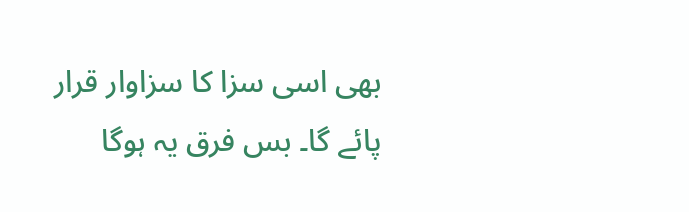بھی اسی سزا کا سزاوار قرار پائے گا۔ بس فرق یہ ہوگا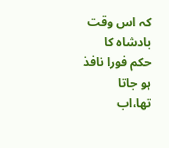کہ اس وقت بادشاہ کا حکم فورا نافذ ہو جاتا تھا،اب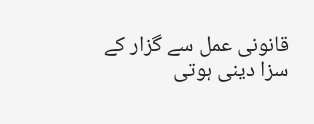قانونی عمل سے گزار کے سزا دینی ہوتی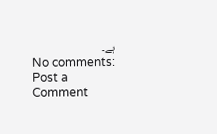ہے۔
No comments:
Post a Comment